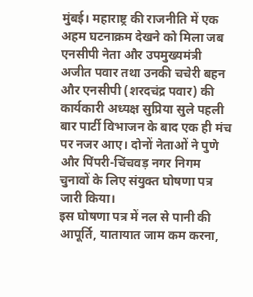मुंबई। महाराष्ट्र की राजनीति में एक अहम घटनाक्रम देखने को मिला जब एनसीपी नेता और उपमुख्यमंत्री अजीत पवार तथा उनकी चचेरी बहन और एनसीपी (शरदचंद्र पवार) की कार्यकारी अध्यक्ष सुप्रिया सुले पहली बार पार्टी विभाजन के बाद एक ही मंच पर नजर आए। दोनों नेताओं ने पुणे और पिंपरी-चिंचवड़ नगर निगम चुनावों के लिए संयुक्त घोषणा पत्र जारी किया।
इस घोषणा पत्र में नल से पानी की आपूर्ति, यातायात जाम कम करना,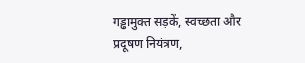गड्ढामुक्त सड़कें, स्वच्छता और प्रदूषण नियंत्रण,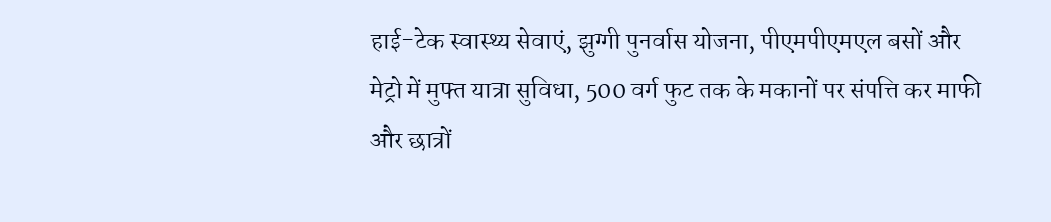हाई-टेक स्वास्थ्य सेवाएं, झुग्गी पुनर्वास योजना, पीएमपीएमएल बसों और मेट्रो में मुफ्त यात्रा सुविधा, 500 वर्ग फुट तक के मकानों पर संपत्ति कर माफी और छात्रों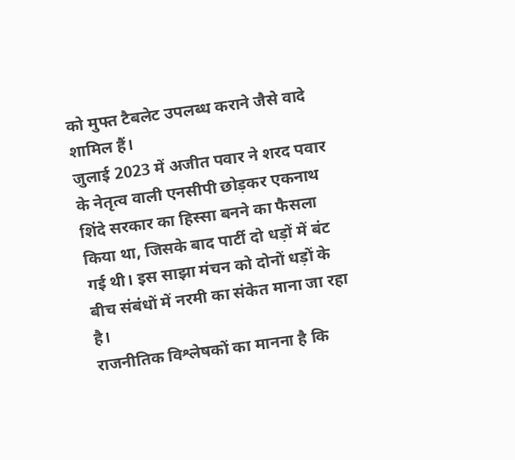को मुफ्त टैबलेट उपलब्ध कराने जैसे वादे शामिल हैं।
जुलाई 2023 में अजीत पवार ने शरद पवार के नेतृत्व वाली एनसीपी छोड़कर एकनाथ शिंदे सरकार का हिस्सा बनने का फैसला किया था, जिसके बाद पार्टी दो धड़ों में बंट गई थी। इस साझा मंचन को दोनों धड़ों के बीच संबंधों में नरमी का संकेत माना जा रहा है।
राजनीतिक विश्लेषकों का मानना है कि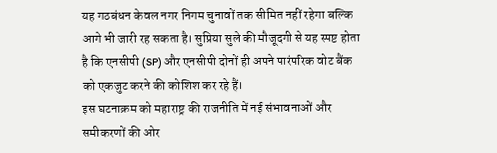यह गठबंधन केवल नगर निगम चुनावों तक सीमित नहीं रहेगा बल्कि आगे भी जारी रह सकता है। सुप्रिया सुले की मौजूदगी से यह स्पष्ट होता है कि एनसीपी (SP) और एनसीपी दोनों ही अपने पारंपरिक वोट बैंक को एकजुट करने की कोशिश कर रहे हैं।
इस घटनाक्रम को महाराष्ट्र की राजनीति में नई संभावनाओं और समीकरणों की ओर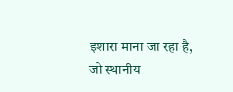इशारा माना जा रहा है, जो स्थानीय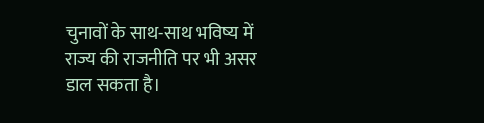चुनावों के साथ-साथ भविष्य में राज्य की राजनीति पर भी असर डाल सकता है।